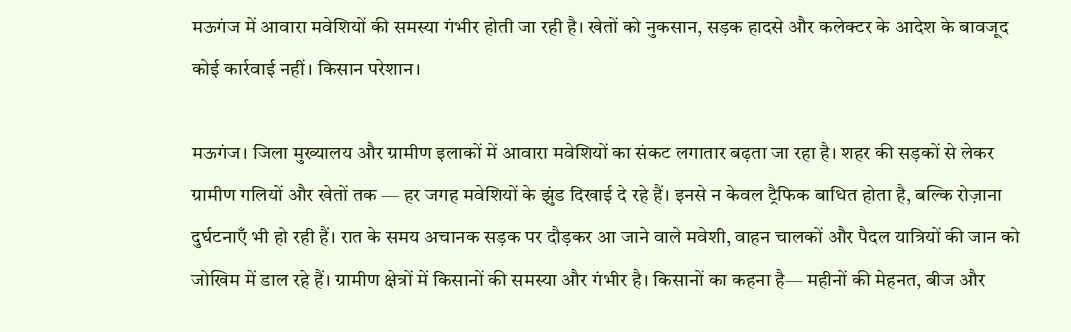मऊगंज में आवारा मवेशियों की समस्या गंभीर होती जा रही है। खेतों को नुकसान, सड़क हादसे और कलेक्टर के आदेश के बावजूद कोई कार्रवाई नहीं। किसान परेशान।

मऊगंज। जिला मुख्यालय और ग्रामीण इलाकों में आवारा मवेशियों का संकट लगातार बढ़ता जा रहा है। शहर की सड़कों से लेकर ग्रामीण गलियों और खेतों तक — हर जगह मवेशियों के झुंड दिखाई दे रहे हैं। इनसे न केवल ट्रैफिक बाधित होता है, बल्कि रोज़ाना दुर्घटनाएँ भी हो रही हैं। रात के समय अचानक सड़क पर दौड़कर आ जाने वाले मवेशी, वाहन चालकों और पैदल यात्रियों की जान को जोखिम में डाल रहे हैं। ग्रामीण क्षेत्रों में किसानों की समस्या और गंभीर है। किसानों का कहना है— महीनों की मेहनत, बीज और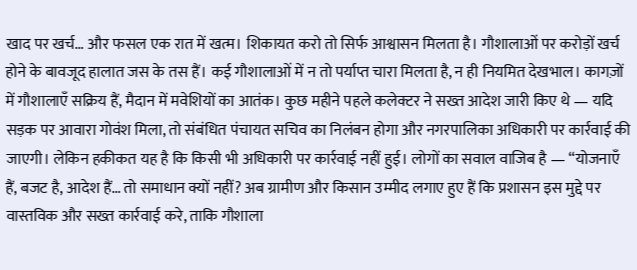खाद पर खर्च… और फसल एक रात में खत्म। शिकायत करो तो सिर्फ आश्वासन मिलता है। गौशालाओं पर करोड़ों खर्च होने के बावजूद हालात जस के तस हैं। कई गौशालाओं में न तो पर्याप्त चारा मिलता है, न ही नियमित देखभाल। कागज़ों में गौशालाएँ सक्रिय हैं, मैदान में मवेशियों का आतंक। कुछ महीने पहले कलेक्टर ने सख्त आदेश जारी किए थे — यदि सड़क पर आवारा गोवंश मिला, तो संबंधित पंचायत सचिव का निलंबन होगा और नगरपालिका अधिकारी पर कार्रवाई की जाएगी। लेकिन हकीकत यह है कि किसी भी अधिकारी पर कार्रवाई नहीं हुई। लोगों का सवाल वाजिब है — “योजनाएँ हैं, बजट है, आदेश हैं… तो समाधान क्यों नहीं? अब ग्रामीण और किसान उम्मीद लगाए हुए हैं कि प्रशासन इस मुद्दे पर वास्तविक और सख्त कार्रवाई करे, ताकि गौशाला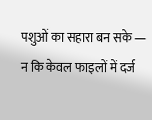पशुओं का सहारा बन सके — न कि केवल फाइलों में दर्ज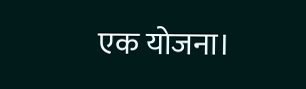एक योजना।